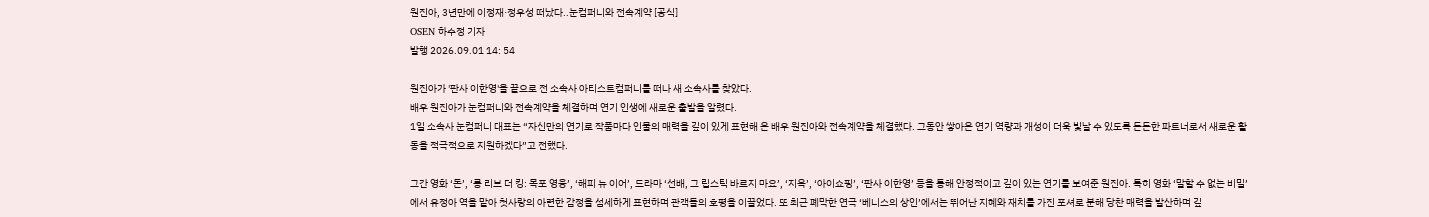원진아, 3년만에 이정재·정우성 떠났다..눈컴퍼니와 전속계약 [공식]
OSEN 하수정 기자
발행 2026.09.01 14: 54

원진아가 '판사 이한영'을 끝으로 전 소속사 아티스트컴퍼니를 떠나 새 소속사를 찾았다.
배우 원진아가 눈컴퍼니와 전속계약을 체결하며 연기 인생에 새로운 출발을 알렸다.
1일 소속사 눈컴퍼니 대표는 “자신만의 연기로 작품마다 인물의 매력을 깊이 있게 표현해 온 배우 원진아와 전속계약을 체결했다. 그동안 쌓아온 연기 역량과 개성이 더욱 빛날 수 있도록 든든한 파트너로서 새로운 활동을 적극적으로 지원하겠다”고 전했다.

그간 영화 ‘돈’, ‘롱 리브 더 킹: 목포 영웅’, ‘해피 뉴 이어’, 드라마 ‘선배, 그 립스틱 바르지 마요’, ‘지옥’, ‘아이쇼핑’, ‘판사 이한영’ 등을 통해 안정적이고 깊이 있는 연기를 보여준 원진아. 특히 영화 ‘말할 수 없는 비밀’에서 유정아 역을 맡아 첫사랑의 아련한 감정을 섬세하게 표현하며 관객들의 호평을 이끌었다. 또 최근 폐막한 연극 ‘베니스의 상인’에서는 뛰어난 지혜와 재치를 가진 포셔로 분해 당찬 매력을 발산하며 깊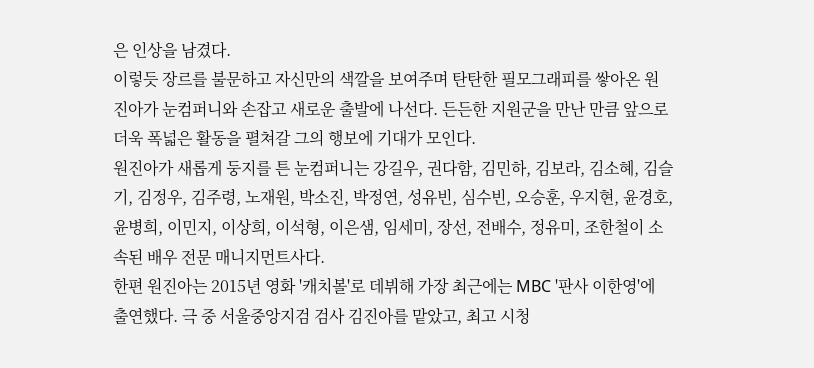은 인상을 남겼다.
이렇듯 장르를 불문하고 자신만의 색깔을 보여주며 탄탄한 필모그래피를 쌓아온 원진아가 눈컴퍼니와 손잡고 새로운 출발에 나선다. 든든한 지원군을 만난 만큼 앞으로 더욱 폭넓은 활동을 펼쳐갈 그의 행보에 기대가 모인다.
원진아가 새롭게 둥지를 튼 눈컴퍼니는 강길우, 권다함, 김민하, 김보라, 김소혜, 김슬기, 김정우, 김주령, 노재원, 박소진, 박정연, 성유빈, 심수빈, 오승훈, 우지현, 윤경호, 윤병희, 이민지, 이상희, 이석형, 이은샘, 임세미, 장선, 전배수, 정유미, 조한철이 소속된 배우 전문 매니지먼트사다.
한편 원진아는 2015년 영화 '캐치볼'로 데뷔해 가장 최근에는 MBC '판사 이한영'에 출연했다. 극 중 서울중앙지검 검사 김진아를 맡았고, 최고 시청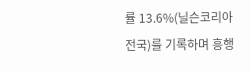률 13.6%(닐슨코리아 전국)를 기록하며 흥행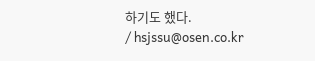하기도 했다.
/ hsjssu@osen.co.kr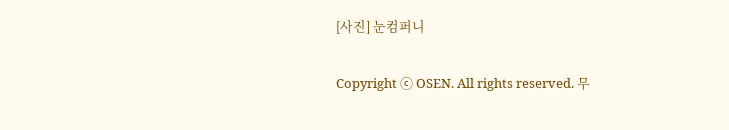[사진] 눈컴퍼니

Copyright ⓒ OSEN. All rights reserved. 무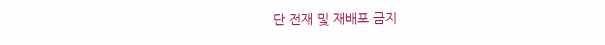단 전재 및 재배포 금지